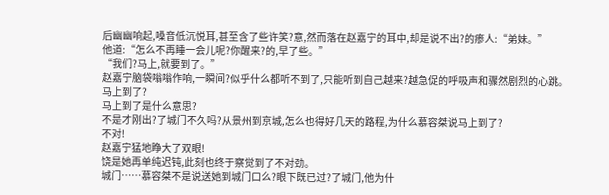后幽幽响起,嗓音低沉悦耳,甚至含了些许笑?意,然而落在赵嘉宁的耳中,却是说不出?的瘆人:“弟妹。”
他道:“怎么不再睡一会儿呢?你醒来?的,早了些。”
“我们?马上,就要到了。”
赵嘉宁脑袋嗡嗡作响,一瞬间?似乎什么都听不到了,只能听到自己越来?越急促的呼吸声和骤然剧烈的心跳。
马上到了?
马上到了是什么意思?
不是才刚出?了城门不久吗?从景州到京城,怎么也得好几天的路程,为什么慕容桀说马上到了?
不对!
赵嘉宁猛地睁大了双眼!
饶是她再单纯迟钝,此刻也终于察觉到了不对劲。
城门……慕容桀不是说送她到城门口么?眼下既已过?了城门,他为什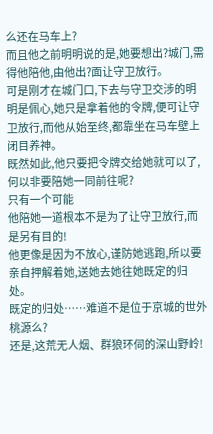么还在马车上?
而且他之前明明说的是,她要想出?城门,需得他陪他,由他出?面让守卫放行。
可是刚才在城门口,下去与守卫交涉的明明是佩心,她只是拿着他的令牌,便可让守卫放行,而他从始至终,都靠坐在马车壁上闭目养神。
既然如此,他只要把令牌交给她就可以了,何以非要陪她一同前往呢?
只有一个可能
他陪她一道根本不是为了让守卫放行,而是另有目的!
他更像是因为不放心,谨防她逃跑,所以要亲自押解着她,送她去她往她既定的归处。
既定的归处……难道不是位于京城的世外桃源么?
还是,这荒无人烟、群狼环伺的深山野岭!